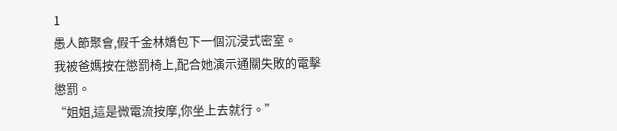1
愚人節聚會,假千金林嬌包下一個沉浸式密室。
我被爸媽按在懲罰椅上,配合她演示通關失敗的電擊懲罰。
“姐姐,這是微電流按摩,你坐上去就行。”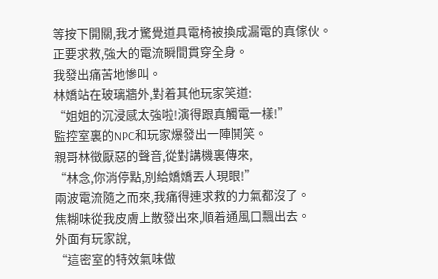等按下開關,我才驚覺道具電椅被換成漏電的真傢伙。
正要求救,強大的電流瞬間貫穿全身。
我發出痛苦地慘叫。
林嬌站在玻璃牆外,對着其他玩家笑道:
“姐姐的沉浸感太強啦!演得跟真觸電一樣!”
監控室裏的NPC和玩家爆發出一陣鬨笑。
親哥林徵厭惡的聲音,從對講機裏傳來,
“林念,你消停點,別給嬌嬌丟人現眼!”
兩波電流隨之而來,我痛得連求救的力氣都沒了。
焦糊味從我皮膚上散發出來,順着通風口飄出去。
外面有玩家說,
“這密室的特效氣味做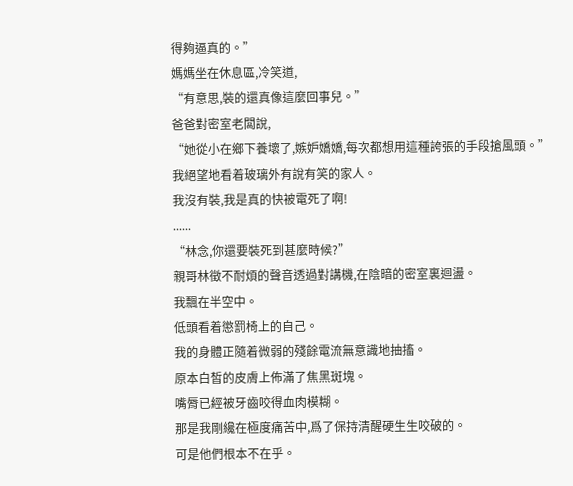得夠逼真的。”
媽媽坐在休息區,冷笑道,
“有意思,裝的還真像這麼回事兒。”
爸爸對密室老闆說,
“她從小在鄉下養壞了,嫉妒嬌嬌,每次都想用這種誇張的手段搶風頭。”
我絕望地看着玻璃外有說有笑的家人。
我沒有裝,我是真的快被電死了啊!
......
“林念,你還要裝死到甚麼時候?”
親哥林徵不耐煩的聲音透過對講機,在陰暗的密室裏迴盪。
我飄在半空中。
低頭看着懲罰椅上的自己。
我的身體正隨着微弱的殘餘電流無意識地抽搐。
原本白皙的皮膚上佈滿了焦黑斑塊。
嘴脣已經被牙齒咬得血肉模糊。
那是我剛纔在極度痛苦中,爲了保持清醒硬生生咬破的。
可是他們根本不在乎。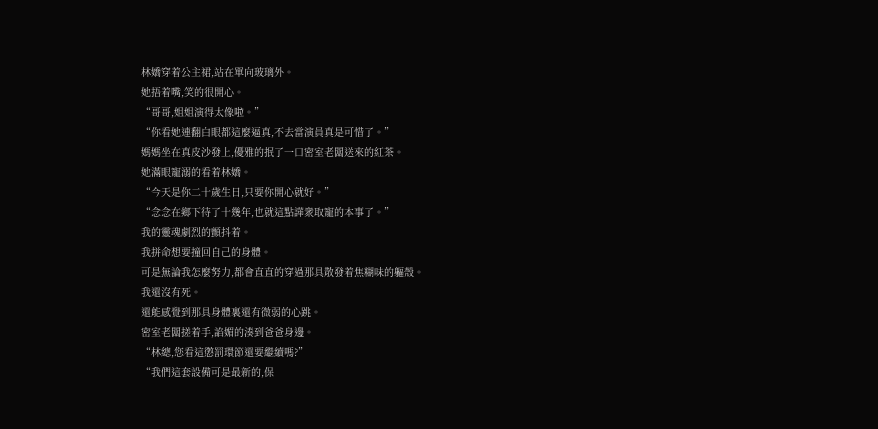林嬌穿着公主裙,站在單向玻璃外。
她捂着嘴,笑的很開心。
“哥哥,姐姐演得太像啦。”
“你看她連翻白眼都這麼逼真,不去當演員真是可惜了。”
媽媽坐在真皮沙發上,優雅的抿了一口密室老闆送來的紅茶。
她滿眼寵溺的看着林嬌。
“今天是你二十歲生日,只要你開心就好。”
“念念在鄉下待了十幾年,也就這點譁衆取寵的本事了。”
我的靈魂劇烈的顫抖着。
我拼命想要撞回自己的身體。
可是無論我怎麼努力,都會直直的穿過那具散發着焦糊味的軀殼。
我還沒有死。
還能感覺到那具身體裏還有微弱的心跳。
密室老闆搓着手,諂媚的湊到爸爸身邊。
“林總,您看這懲罰環節還要繼續嗎?”
“我們這套設備可是最新的,保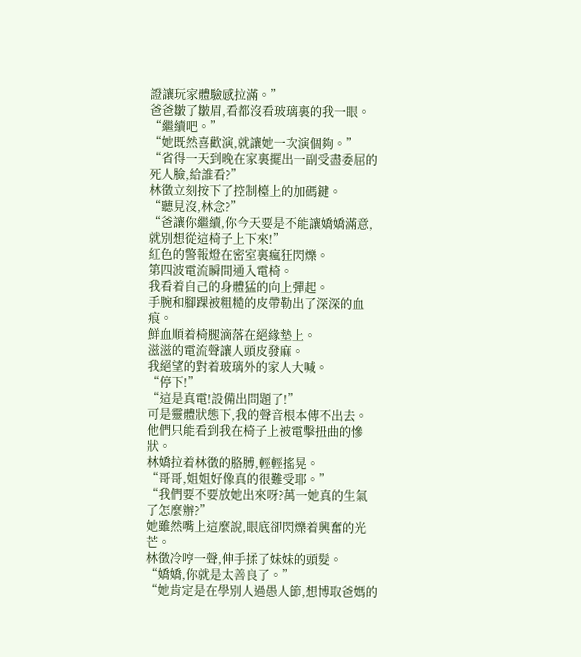證讓玩家體驗感拉滿。”
爸爸皺了皺眉,看都沒看玻璃裏的我一眼。
“繼續吧。”
“她既然喜歡演,就讓她一次演個夠。”
“省得一天到晚在家裏擺出一副受盡委屈的死人臉,給誰看?”
林徵立刻按下了控制檯上的加碼鍵。
“聽見沒,林念?”
“爸讓你繼續,你今天要是不能讓嬌嬌滿意,就別想從這椅子上下來!”
紅色的警報燈在密室裏瘋狂閃爍。
第四波電流瞬間通入電椅。
我看着自己的身體猛的向上彈起。
手腕和腳踝被粗糙的皮帶勒出了深深的血痕。
鮮血順着椅腿滴落在絕緣墊上。
滋滋的電流聲讓人頭皮發麻。
我絕望的對着玻璃外的家人大喊。
“停下!”
“這是真電!設備出問題了!”
可是靈體狀態下,我的聲音根本傳不出去。
他們只能看到我在椅子上被電擊扭曲的慘狀。
林嬌拉着林徵的胳膊,輕輕搖晃。
“哥哥,姐姐好像真的很難受耶。”
“我們要不要放她出來呀?萬一她真的生氣了怎麼辦?”
她雖然嘴上這麼說,眼底卻閃爍着興奮的光芒。
林徵冷哼一聲,伸手揉了妹妹的頭髮。
“嬌嬌,你就是太善良了。”
“她肯定是在學別人過愚人節,想博取爸媽的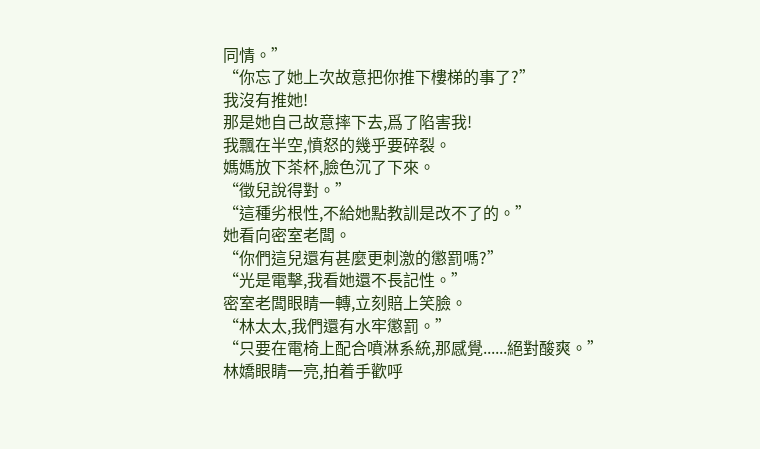同情。”
“你忘了她上次故意把你推下樓梯的事了?”
我沒有推她!
那是她自己故意摔下去,爲了陷害我!
我飄在半空,憤怒的幾乎要碎裂。
媽媽放下茶杯,臉色沉了下來。
“徵兒說得對。”
“這種劣根性,不給她點教訓是改不了的。”
她看向密室老闆。
“你們這兒還有甚麼更刺激的懲罰嗎?”
“光是電擊,我看她還不長記性。”
密室老闆眼睛一轉,立刻賠上笑臉。
“林太太,我們還有水牢懲罰。”
“只要在電椅上配合噴淋系統,那感覺......絕對酸爽。”
林嬌眼睛一亮,拍着手歡呼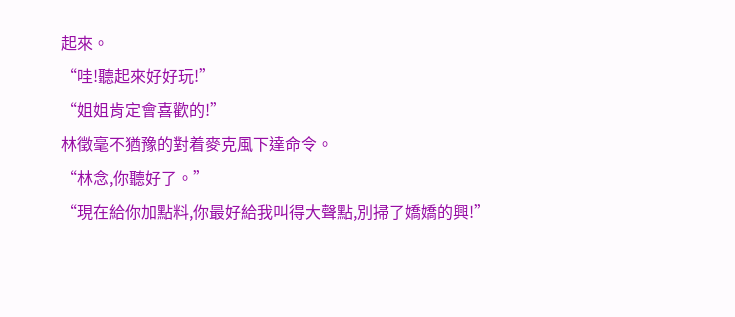起來。
“哇!聽起來好好玩!”
“姐姐肯定會喜歡的!”
林徵毫不猶豫的對着麥克風下達命令。
“林念,你聽好了。”
“現在給你加點料,你最好給我叫得大聲點,別掃了嬌嬌的興!”